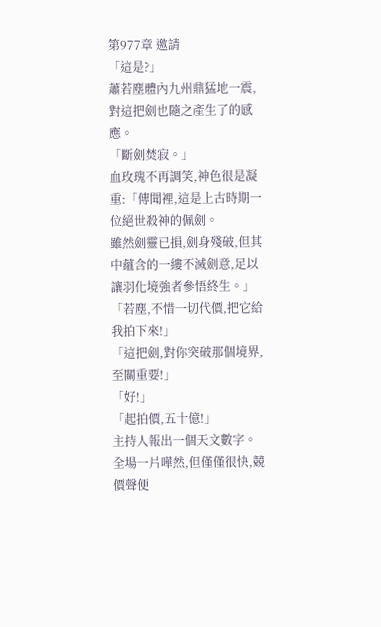第977章 邀請
「這是?」
蕭若塵體內九州鼎猛地一震,對這把劍也隨之產生了的感應。
「斷劍焚寂。」
血玫瑰不再調笑,神色很是凝重:「傳聞裡,這是上古時期一位絕世殺神的佩劍。
雖然劍靈已損,劍身殘破,但其中蘊含的一縷不滅劍意,足以讓羽化境強者參悟終生。」
「若塵,不惜一切代價,把它給我拍下來!」
「這把劍,對你突破那個境界,至關重要!」
「好!」
「起拍價,五十億!」
主持人報出一個天文數字。
全場一片嘩然,但僅僅很快,競價聲便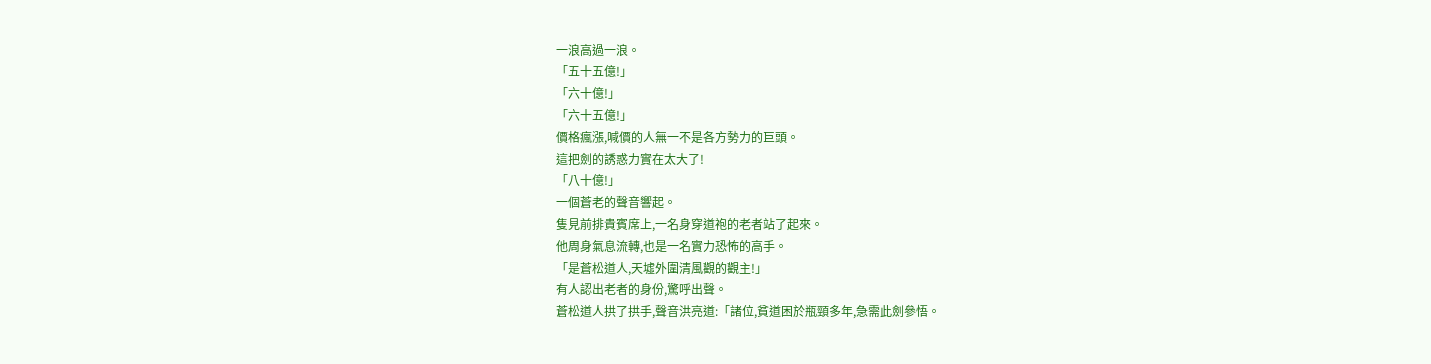一浪高過一浪。
「五十五億!」
「六十億!」
「六十五億!」
價格瘋漲,喊價的人無一不是各方勢力的巨頭。
這把劍的誘惑力實在太大了!
「八十億!」
一個蒼老的聲音響起。
隻見前排貴賓席上,一名身穿道袍的老者站了起來。
他周身氣息流轉,也是一名實力恐怖的高手。
「是蒼松道人,天墟外圍清風觀的觀主!」
有人認出老者的身份,驚呼出聲。
蒼松道人拱了拱手,聲音洪亮道:「諸位,貧道困於瓶頸多年,急需此劍參悟。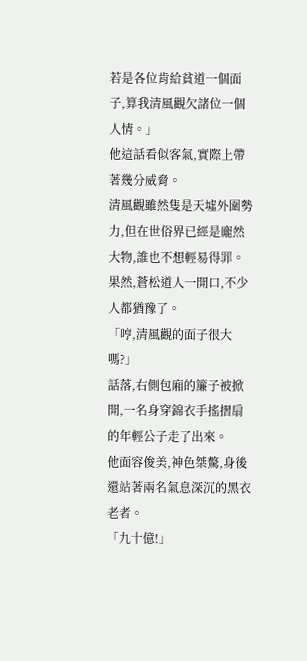若是各位肯給貧道一個面子,算我清風觀欠諸位一個人情。」
他這話看似客氣,實際上帶著幾分威脅。
清風觀雖然隻是天墟外圍勢力,但在世俗界已經是龐然大物,誰也不想輕易得罪。
果然,蒼松道人一開口,不少人都猶豫了。
「哼,清風觀的面子很大嗎?」
話落,右側包廂的簾子被掀開,一名身穿錦衣手搖摺扇的年輕公子走了出來。
他面容俊美,神色桀驁,身後還站著兩名氣息深沉的黑衣老者。
「九十億!」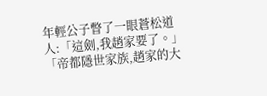年輕公子瞥了一眼蒼松道人:「這劍,我趙家要了。」
「帝都隱世家族,趙家的大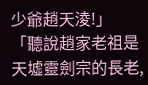少爺趙天淩!」
「聽說趙家老祖是天墟靈劍宗的長老,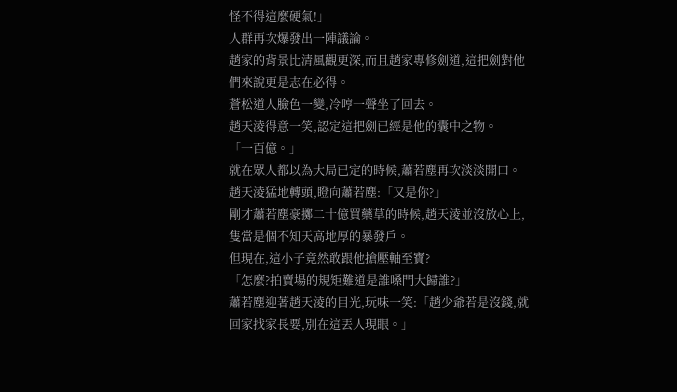怪不得這麼硬氣!」
人群再次爆發出一陣議論。
趙家的背景比清風觀更深,而且趙家專修劍道,這把劍對他們來說更是志在必得。
蒼松道人臉色一變,冷哼一聲坐了回去。
趙天淩得意一笑,認定這把劍已經是他的囊中之物。
「一百億。」
就在眾人都以為大局已定的時候,蕭若塵再次淡淡開口。
趙天淩猛地轉頭,瞪向蕭若塵:「又是你?」
剛才蕭若塵豪擲二十億買藥草的時候,趙天淩並沒放心上,隻當是個不知天高地厚的暴發戶。
但現在,這小子竟然敢跟他搶壓軸至寶?
「怎麼?拍賣場的規矩難道是誰嗓門大歸誰?」
蕭若塵迎著趙天淩的目光,玩味一笑:「趙少爺若是沒錢,就回家找家長要,別在這丟人現眼。」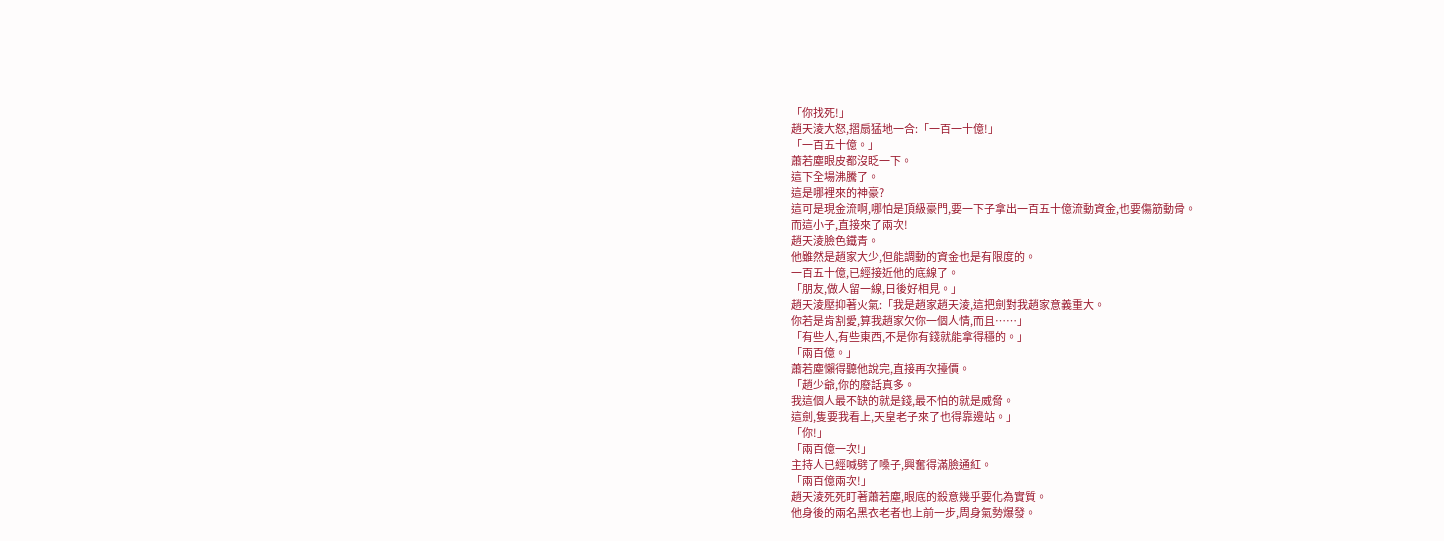「你找死!」
趙天淩大怒,摺扇猛地一合:「一百一十億!」
「一百五十億。」
蕭若塵眼皮都沒眨一下。
這下全場沸騰了。
這是哪裡來的神豪?
這可是現金流啊,哪怕是頂級豪門,要一下子拿出一百五十億流動資金,也要傷筋動骨。
而這小子,直接來了兩次!
趙天淩臉色鐵青。
他雖然是趙家大少,但能調動的資金也是有限度的。
一百五十億,已經接近他的底線了。
「朋友,做人留一線,日後好相見。」
趙天淩壓抑著火氣:「我是趙家趙天淩,這把劍對我趙家意義重大。
你若是肯割愛,算我趙家欠你一個人情,而且……」
「有些人,有些東西,不是你有錢就能拿得穩的。」
「兩百億。」
蕭若塵懶得聽他說完,直接再次擡價。
「趙少爺,你的廢話真多。
我這個人最不缺的就是錢,最不怕的就是威脅。
這劍,隻要我看上,天皇老子來了也得靠邊站。」
「你!」
「兩百億一次!」
主持人已經喊劈了嗓子,興奮得滿臉通紅。
「兩百億兩次!」
趙天淩死死盯著蕭若塵,眼底的殺意幾乎要化為實質。
他身後的兩名黑衣老者也上前一步,周身氣勢爆發。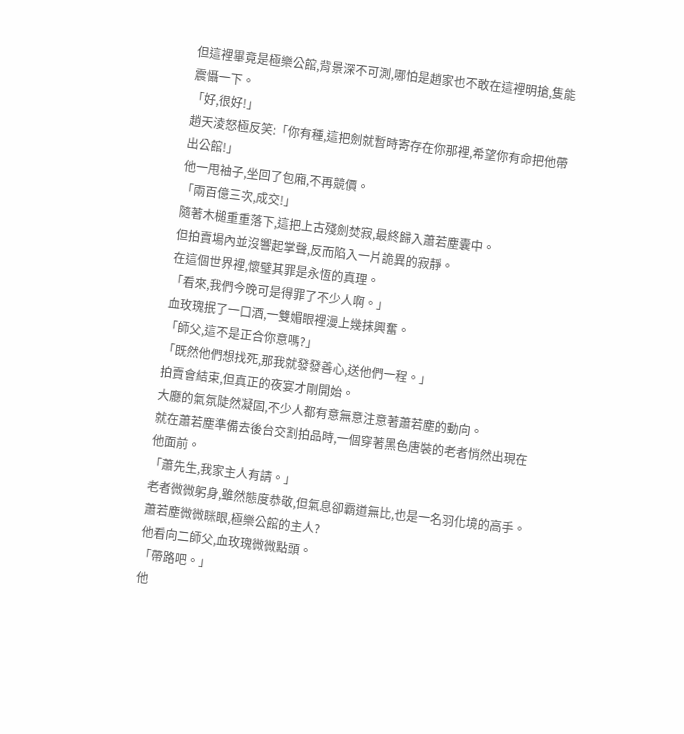但這裡畢竟是極樂公館,背景深不可測,哪怕是趙家也不敢在這裡明搶,隻能震懾一下。
「好,很好!」
趙天淩怒極反笑:「你有種,這把劍就暫時寄存在你那裡,希望你有命把他帶出公館!」
他一甩袖子,坐回了包廂,不再競價。
「兩百億三次,成交!」
隨著木槌重重落下,這把上古殘劍焚寂,最終歸入蕭若塵囊中。
但拍賣場內並沒響起掌聲,反而陷入一片詭異的寂靜。
在這個世界裡,懷璧其罪是永恆的真理。
「看來,我們今晚可是得罪了不少人啊。」
血玫瑰抿了一口酒,一雙媚眼裡漫上幾抹興奮。
「師父,這不是正合你意嗎?」
「既然他們想找死,那我就發發善心,送他們一程。」
拍賣會結束,但真正的夜宴才剛開始。
大廳的氣氛陡然凝固,不少人都有意無意注意著蕭若塵的動向。
就在蕭若塵準備去後台交割拍品時,一個穿著黑色唐裝的老者悄然出現在他面前。
「蕭先生,我家主人有請。」
老者微微躬身,雖然態度恭敬,但氣息卻霸道無比,也是一名羽化境的高手。
蕭若塵微微眯眼,極樂公館的主人?
他看向二師父,血玫瑰微微點頭。
「帶路吧。」
他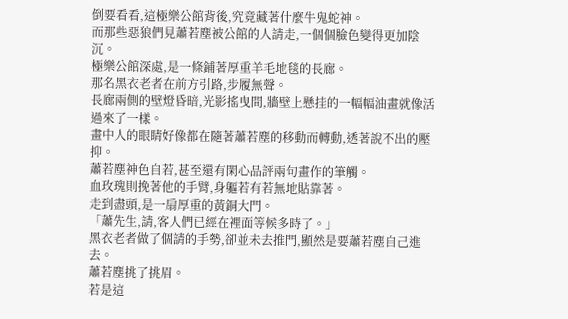倒要看看,這極樂公館背後,究竟藏著什麼牛鬼蛇神。
而那些惡狼們見蕭若塵被公館的人請走,一個個臉色變得更加陰沉。
極樂公館深處,是一條鋪著厚重羊毛地毯的長廊。
那名黑衣老者在前方引路,步履無聲。
長廊兩側的壁燈昏暗,光影搖曳間,牆壁上懸挂的一幅幅油畫就像活過來了一樣。
畫中人的眼睛好像都在隨著蕭若塵的移動而轉動,透著說不出的壓抑。
蕭若塵神色自若,甚至還有閑心品評兩句畫作的筆觸。
血玫瑰則挽著他的手臂,身軀若有若無地貼靠著。
走到盡頭,是一扇厚重的黃銅大門。
「蕭先生,請,客人們已經在裡面等候多時了。」
黑衣老者做了個請的手勢,卻並未去推門,顯然是要蕭若塵自己進去。
蕭若塵挑了挑眉。
若是這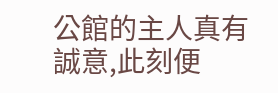公館的主人真有誠意,此刻便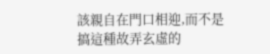該親自在門口相迎,而不是搞這種故弄玄虛的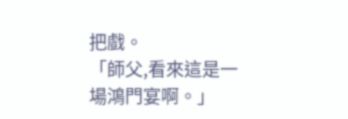把戲。
「師父,看來這是一場鴻門宴啊。」